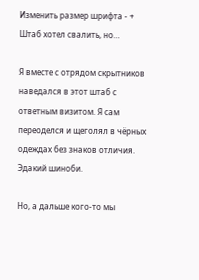Изменить размер шрифта - +
Штаб хотел свалить, но…

Я вместе с отрядом скрытников наведался в этот штаб с ответным визитом. Я сам переоделся и щеголял в чёрных одеждах без знаков отличия. Эдакий шиноби.

Но, а дальше кого-то мы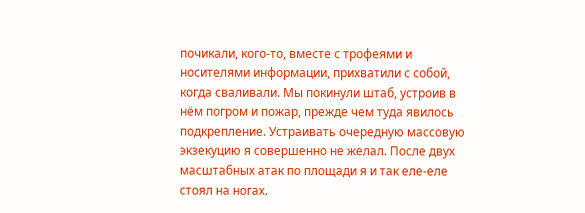почикали, кого-то, вместе с трофеями и носителями информации, прихватили с собой, когда сваливали. Мы покинули штаб, устроив в нём погром и пожар, прежде чем туда явилось подкрепление. Устраивать очередную массовую экзекуцию я совершенно не желал. После двух масштабных атак по площади я и так еле-еле стоял на ногах.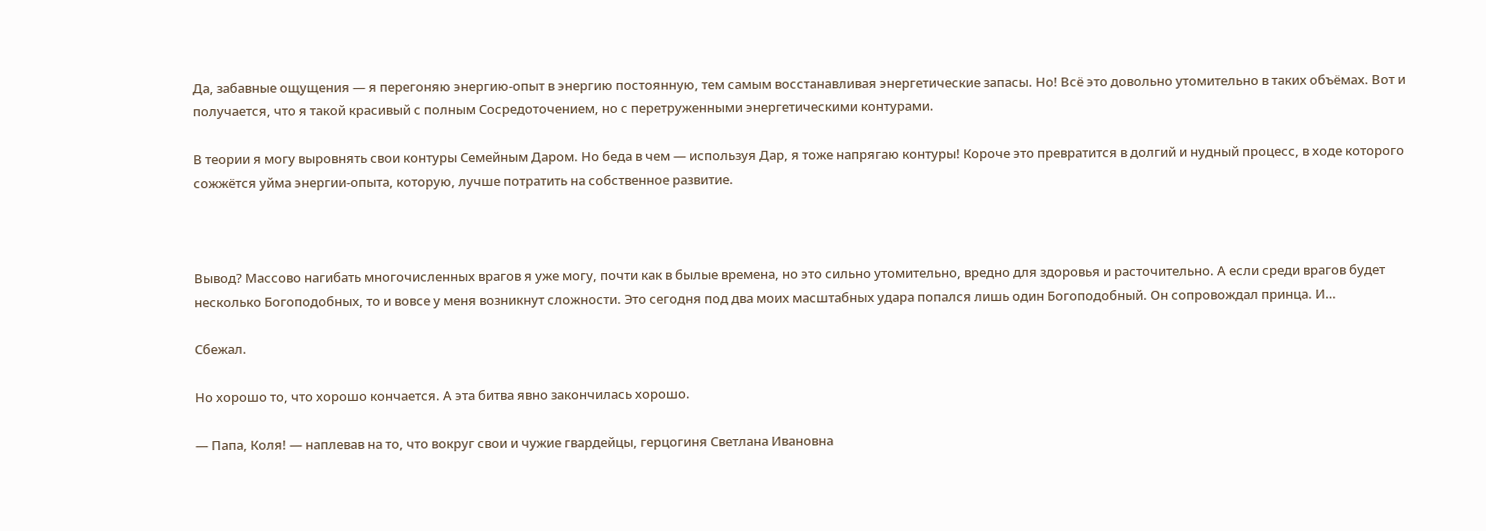Да, забавные ощущения — я перегоняю энергию-опыт в энергию постоянную, тем самым восстанавливая энергетические запасы. Но! Всё это довольно утомительно в таких объёмах. Вот и получается, что я такой красивый с полным Сосредоточением, но с перетруженными энергетическими контурами.

В теории я могу выровнять свои контуры Семейным Даром. Но беда в чем — используя Дар, я тоже напрягаю контуры! Короче это превратится в долгий и нудный процесс, в ходе которого сожжётся уйма энергии-опыта, которую, лучше потратить на собственное развитие.



Вывод? Массово нагибать многочисленных врагов я уже могу, почти как в былые времена, но это сильно утомительно, вредно для здоровья и расточительно. А если среди врагов будет несколько Богоподобных, то и вовсе у меня возникнут сложности. Это сегодня под два моих масштабных удара попался лишь один Богоподобный. Он сопровождал принца. И…

Сбежал.

Но хорошо то, что хорошо кончается. А эта битва явно закончилась хорошо.

— Папа, Коля! — наплевав на то, что вокруг свои и чужие гвардейцы, герцогиня Светлана Ивановна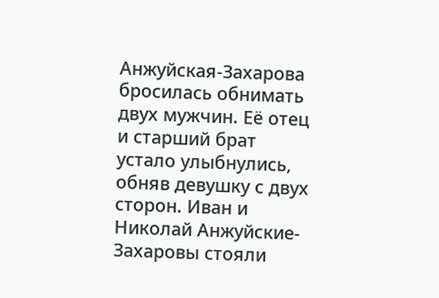Анжуйская-Захарова бросилась обнимать двух мужчин. Её отец и старший брат устало улыбнулись, обняв девушку с двух сторон. Иван и Николай Анжуйские-Захаровы стояли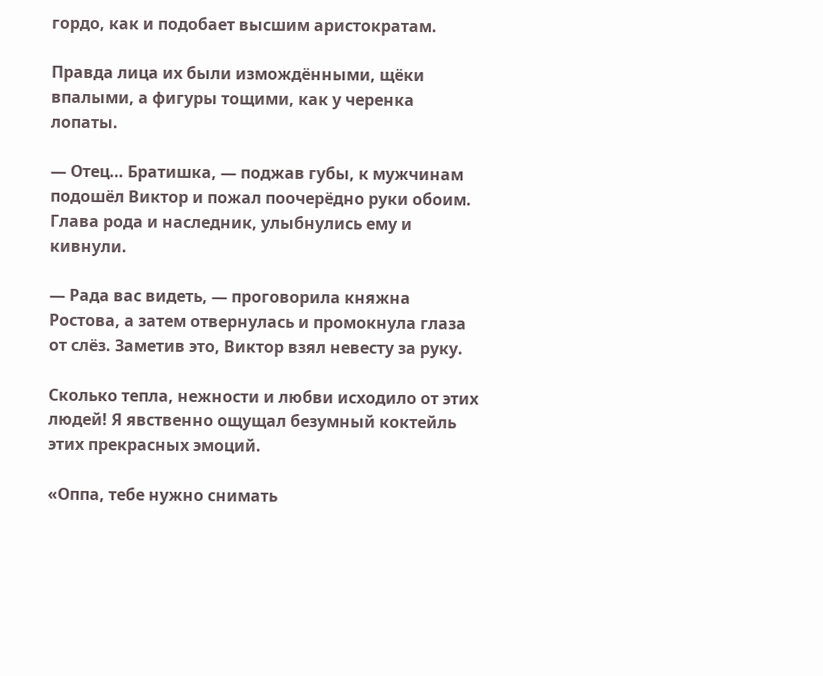гордо, как и подобает высшим аристократам.

Правда лица их были измождёнными, щёки впалыми, а фигуры тощими, как у черенка лопаты.

— Отец… Братишка, — поджав губы, к мужчинам подошёл Виктор и пожал поочерёдно руки обоим. Глава рода и наследник, улыбнулись ему и кивнули.

— Рада вас видеть, — проговорила княжна Ростова, а затем отвернулась и промокнула глаза от слёз. Заметив это, Виктор взял невесту за руку.

Сколько тепла, нежности и любви исходило от этих людей! Я явственно ощущал безумный коктейль этих прекрасных эмоций.

«Оппа, тебе нужно снимать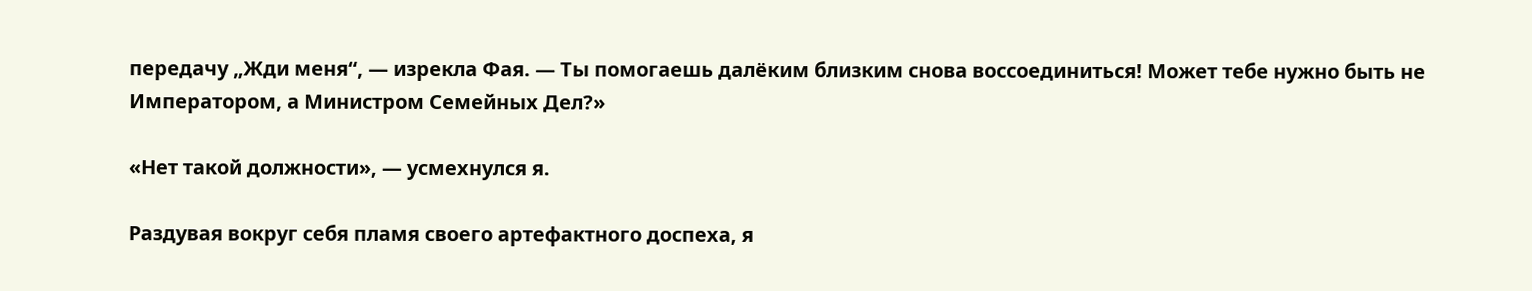передачу „Жди меня“, — изрекла Фая. — Ты помогаешь далёким близким снова воссоединиться! Может тебе нужно быть не Императором, а Министром Семейных Дел?»

«Нет такой должности», — усмехнулся я.

Раздувая вокруг себя пламя своего артефактного доспеха, я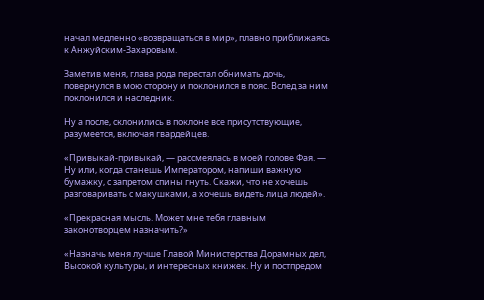начал медленно «возвращаться в мир», плавно приближаясь к Анжуйским-Захаровым.

Заметив меня, глава рода перестал обнимать дочь, повернулся в мою сторону и поклонился в пояс. Вслед за ним поклонился и наследник.

Ну а после, склонились в поклоне все присутствующие, разумеется, включая гвардейцев.

«Привыкай-привыкай, — рассмеялась в моей голове Фая. — Ну или, когда станешь Императором, напиши важную бумажку, с запретом спины гнуть. Скажи, что не хочешь разговаривать с макушками, а хочешь видеть лица людей».

«Прекрасная мысль. Может мне тебя главным законотворцем назначить?»

«Назначь меня лучше Главой Министерства Дорамных дел, Высокой культуры, и интересных книжек. Ну и постпредом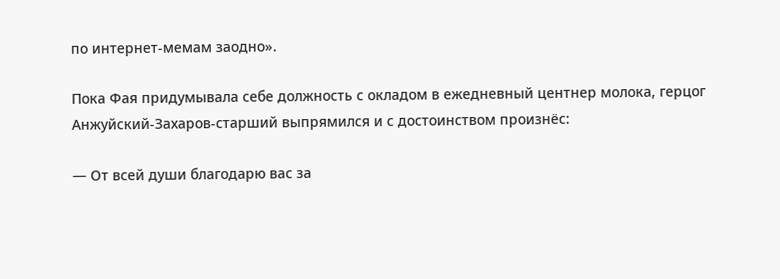по интернет-мемам заодно».

Пока Фая придумывала себе должность с окладом в ежедневный центнер молока, герцог Анжуйский-Захаров-старший выпрямился и с достоинством произнёс:

— От всей души благодарю вас за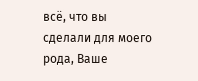всё, что вы сделали для моего рода, Ваше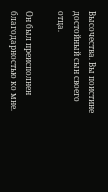Высочества. Вы поистине достойный сын своего отца.

Он был преисполнен благодарностью ко мне.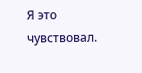Я это чувствовал.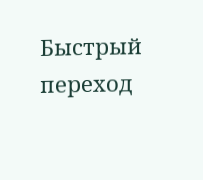Быстрый переход